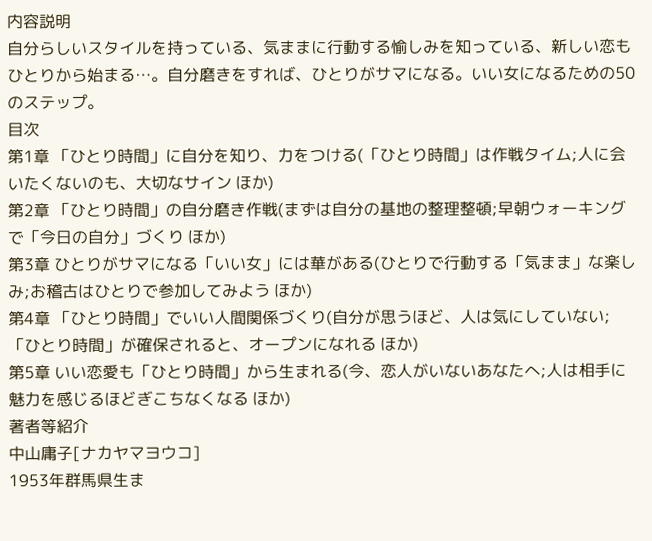内容説明
自分らしいスタイルを持っている、気ままに行動する愉しみを知っている、新しい恋もひとりから始まる…。自分磨きをすれば、ひとりがサマになる。いい女になるための50のステップ。
目次
第1章 「ひとり時間」に自分を知り、力をつける(「ひとり時間」は作戦タイム;人に会いたくないのも、大切なサイン ほか)
第2章 「ひとり時間」の自分磨き作戦(まずは自分の基地の整理整頓;早朝ウォーキングで「今日の自分」づくり ほか)
第3章 ひとりがサマになる「いい女」には華がある(ひとりで行動する「気まま」な楽しみ;お稽古はひとりで参加してみよう ほか)
第4章 「ひとり時間」でいい人間関係づくり(自分が思うほど、人は気にしていない;「ひとり時間」が確保されると、オープンになれる ほか)
第5章 いい恋愛も「ひとり時間」から生まれる(今、恋人がいないあなたへ;人は相手に魅力を感じるほどぎこちなくなる ほか)
著者等紹介
中山庸子[ナカヤマヨウコ]
1953年群馬県生ま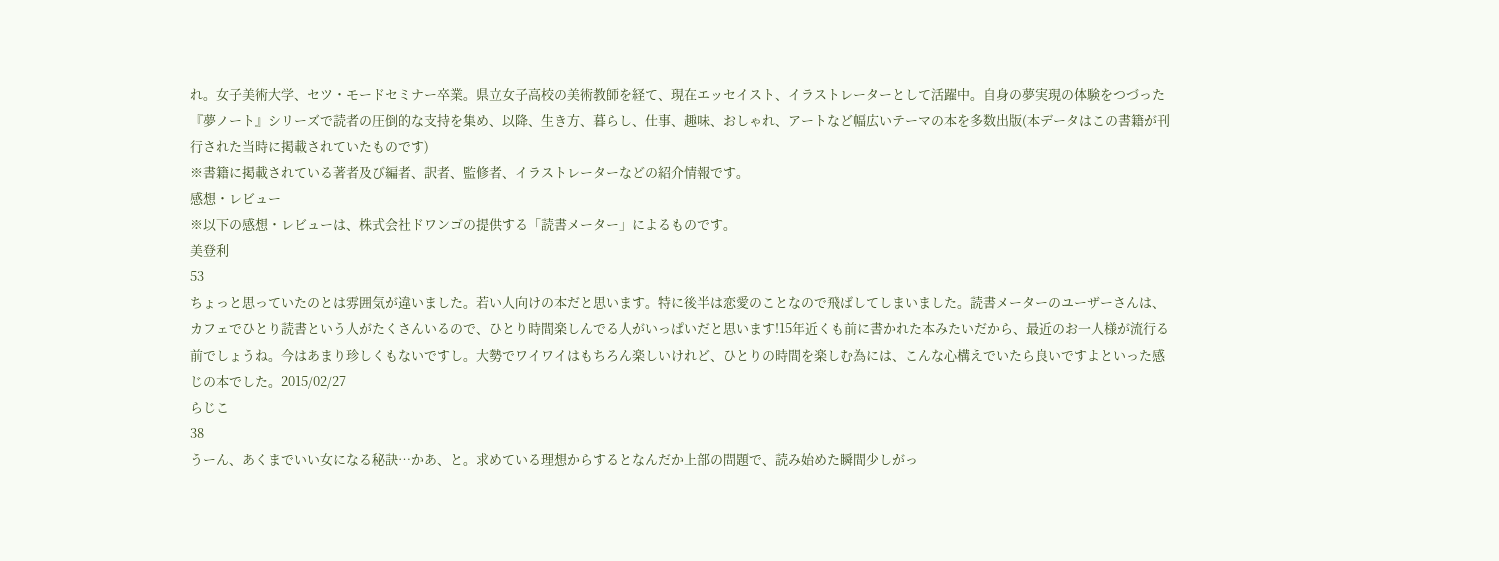れ。女子美術大学、セツ・モードセミナー卒業。県立女子高校の美術教師を経て、現在エッセイスト、イラストレーターとして活躍中。自身の夢実現の体験をつづった『夢ノート』シリーズで読者の圧倒的な支持を集め、以降、生き方、暮らし、仕事、趣味、おしゃれ、アートなど幅広いテーマの本を多数出版(本データはこの書籍が刊行された当時に掲載されていたものです)
※書籍に掲載されている著者及び編者、訳者、監修者、イラストレーターなどの紹介情報です。
感想・レビュー
※以下の感想・レビューは、株式会社ドワンゴの提供する「読書メーター」によるものです。
美登利
53
ちょっと思っていたのとは雰囲気が違いました。若い人向けの本だと思います。特に後半は恋愛のことなので飛ばしてしまいました。読書メーターのユーザーさんは、カフェでひとり読書という人がたくさんいるので、ひとり時間楽しんでる人がいっぱいだと思います!15年近くも前に書かれた本みたいだから、最近のお一人様が流行る前でしょうね。今はあまり珍しくもないですし。大勢でワイワイはもちろん楽しいけれど、ひとりの時間を楽しむ為には、こんな心構えでいたら良いですよといった感じの本でした。2015/02/27
らじこ
38
うーん、あくまでいい女になる秘訣…かあ、と。求めている理想からするとなんだか上部の問題で、読み始めた瞬間少しがっ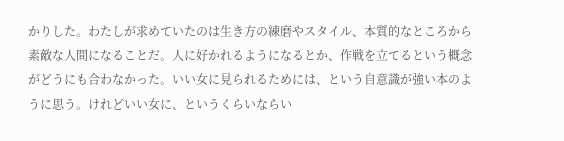かりした。わたしが求めていたのは生き方の練磨やスタイル、本質的なところから素敵な人間になることだ。人に好かれるようになるとか、作戦を立てるという概念がどうにも合わなかった。いい女に見られるためには、という自意識が強い本のように思う。けれどいい女に、というくらいならい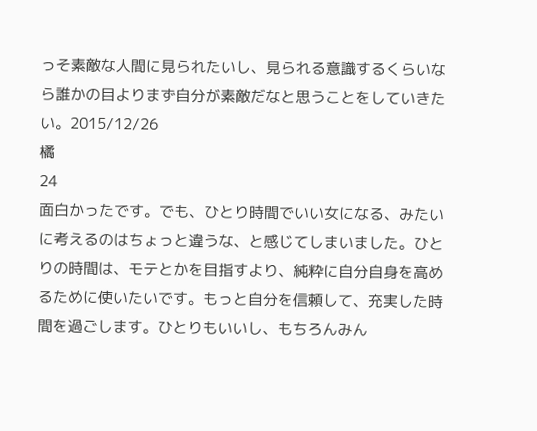っそ素敵な人間に見られたいし、見られる意識するくらいなら誰かの目よりまず自分が素敵だなと思うことをしていきたい。2015/12/26
橘
24
面白かったです。でも、ひとり時間でいい女になる、みたいに考えるのはちょっと違うな、と感じてしまいました。ひとりの時間は、モテとかを目指すより、純粋に自分自身を高めるために使いたいです。もっと自分を信頼して、充実した時間を過ごします。ひとりもいいし、もちろんみん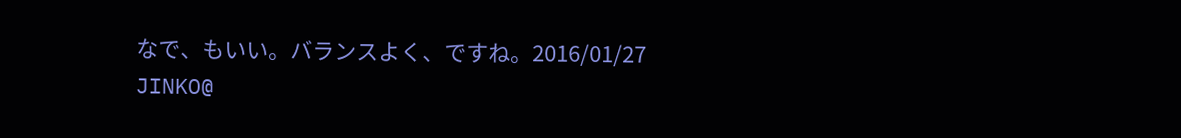なで、もいい。バランスよく、ですね。2016/01/27
JINKO@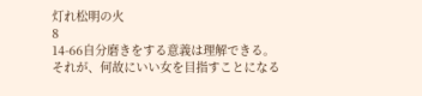灯れ松明の火
8
14-66自分磨きをする意義は理解できる。それが、何故にいい女を目指すことになる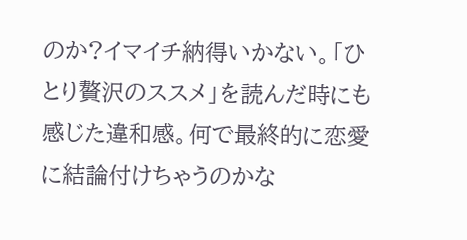のか?イマイチ納得いかない。「ひとり贅沢のススメ」を読んだ時にも感じた違和感。何で最終的に恋愛に結論付けちゃうのかな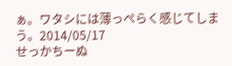ぁ。ワタシには薄っぺらく感じてしまう。2014/05/17
せっかちーぬ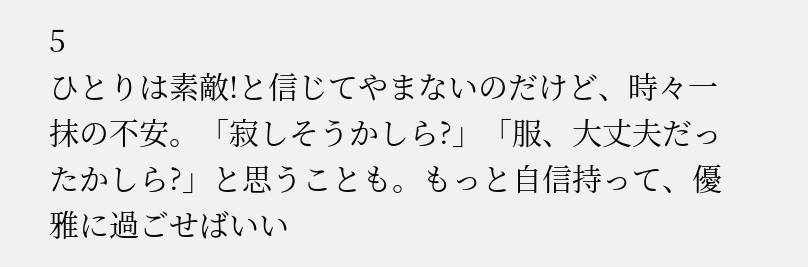5
ひとりは素敵!と信じてやまないのだけど、時々一抹の不安。「寂しそうかしら?」「服、大丈夫だったかしら?」と思うことも。もっと自信持って、優雅に過ごせばいい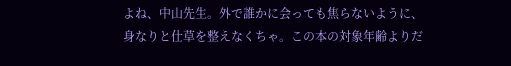よね、中山先生。外で誰かに会っても焦らないように、身なりと仕草を整えなくちゃ。この本の対象年齢よりだ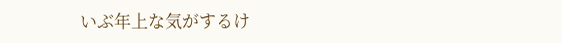いぶ年上な気がするけ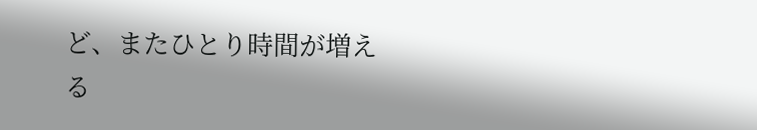ど、またひとり時間が増える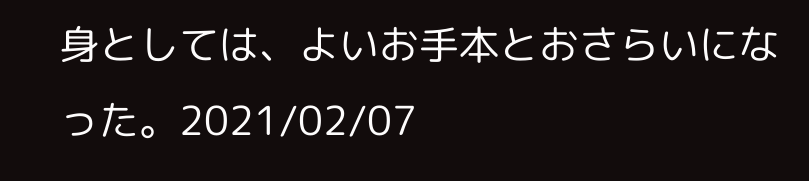身としては、よいお手本とおさらいになった。2021/02/07